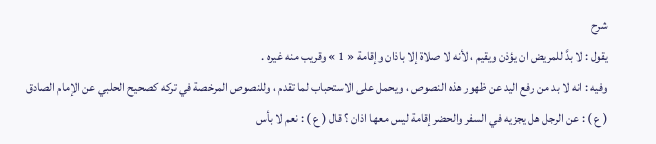شرح
يقول : لا بدَّ للمريض ان يؤذن ويقيم ، لأنه لا صلاة إلا باذان وإقامة « 1 » وقريب منه غيره .
وفيه : انه لا بد من رفع اليد عن ظهور هذه النصوص ، ويحمل على الاستحباب لما تقدم ، وللنصوص المرخصة في تركه كصحيح الحلبي عن الإمام الصادق ( ع ) : عن الرجل هل يجزيه في السفر والحضر إقامة ليس معها اذان ؟ قال ( ع ) : نعم لا بأس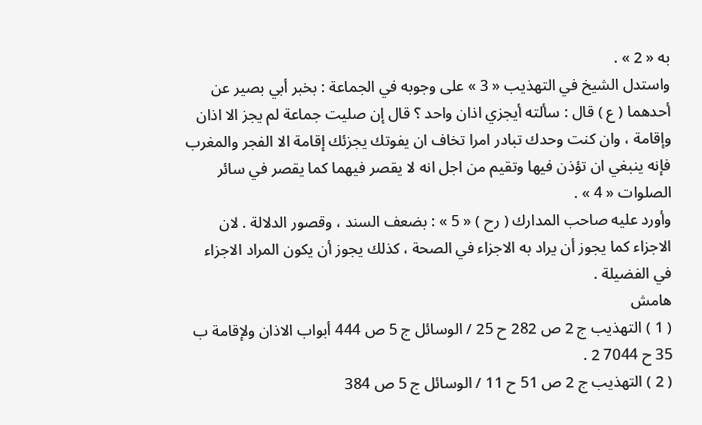به « 2 » .
واستدل الشيخ في التهذيب « 3 » على وجوبه في الجماعة : بخبر أبي بصير عن أحدهما ( ع ) قال : سألته أيجزي اذان واحد ؟ قال إن صليت جماعة لم يجز الا اذان وإقامة ، وان كنت وحدك تبادر امرا تخاف ان يفوتك يجزئك إقامة الا الفجر والمغرب فإنه ينبغي ان تؤذن فيها وتقيم من اجل انه لا يقصر فيهما كما يقصر في سائر الصلوات « 4 » .
وأورد عليه صاحب المدارك ( رح ) « 5 » : بضعف السند ، وقصور الدلالة . لان الاجزاء كما يجوز أن يراد به الاجزاء في الصحة ، كذلك يجوز أن يكون المراد الاجزاء في الفضيلة .
هامش
( 1 ) التهذيب ج 2 ص 282 ح 25 / الوسائل ج 5 ص 444 أبواب الاذان ولإقامة ب 35 ح 7044 2 .
( 2 ) التهذيب ج 2 ص 51 ح 11 / الوسائل ج 5 ص 384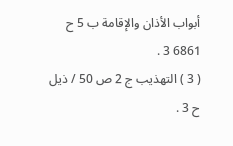أبواب الأذان والإقامة ب 5 ح 6861 3 .
( 3 ) التهذيب ج 2 ص 50 / ذيل ح 3 .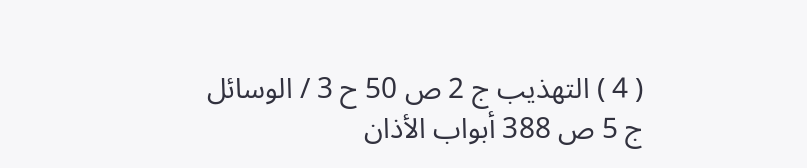( 4 ) التهذيب ج 2 ص 50 ح 3 / الوسائل ج 5 ص 388 أبواب الأذان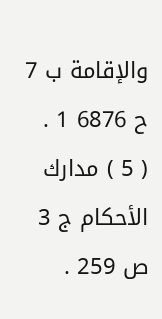والإقامة ب 7 ح 6876 1 .
( 5 ) مدارك الأحكام ج 3 ص 259 .